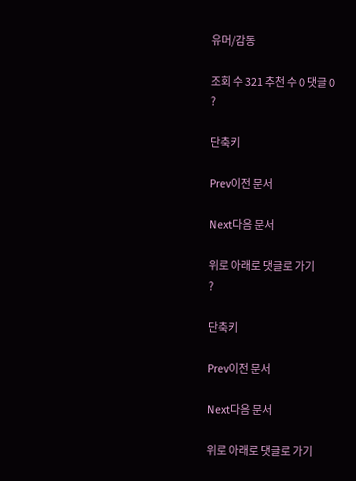유머/감동

조회 수 321 추천 수 0 댓글 0
?

단축키

Prev이전 문서

Next다음 문서

위로 아래로 댓글로 가기
?

단축키

Prev이전 문서

Next다음 문서

위로 아래로 댓글로 가기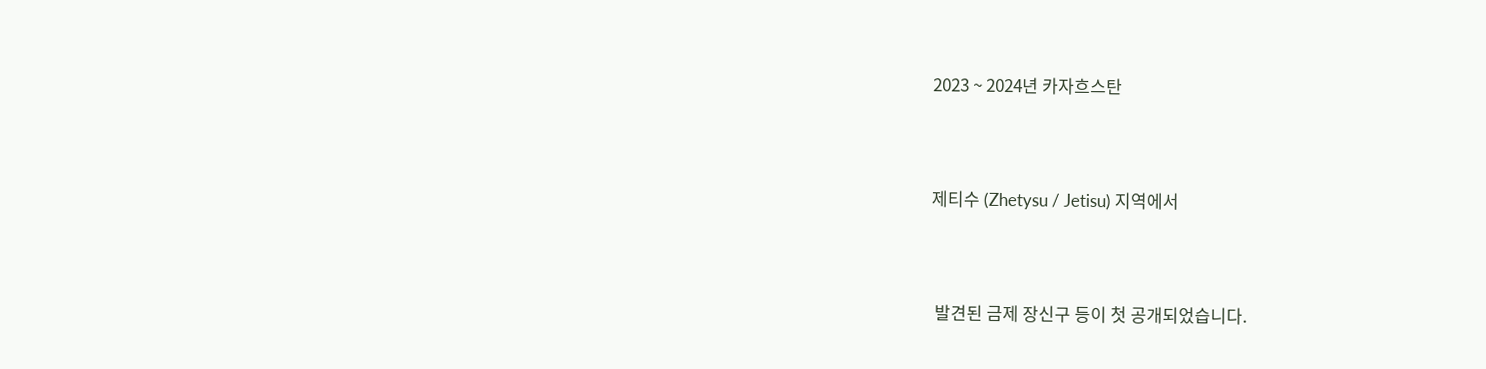2023 ~ 2024년 카자흐스탄



제티수 (Zhetysu / Jetisu) 지역에서



 발견된 금제 장신구 등이 첫 공개되었습니다.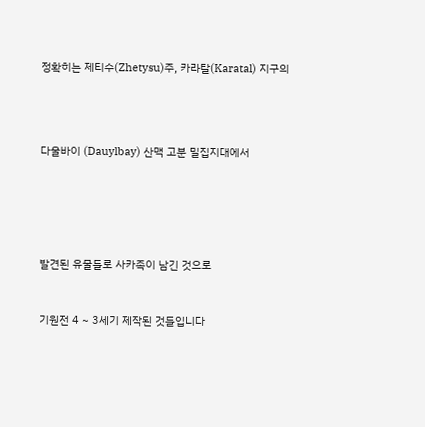정확히는 제티수(Zhetysu)주, 카라탈(Karatal) 지구의





다울바이 (Dauylbay) 산맥 고분 밀집지대에서







발견된 유물들로 사카족이 남긴 것으로



기원전 4 ~ 3세기 제작된 것들입니다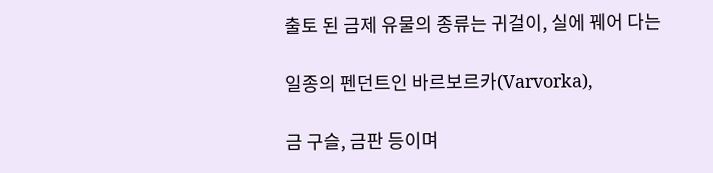출토 된 금제 유물의 종류는 귀걸이, 실에 꿰어 다는

일종의 펜던트인 바르보르카(Varvorka),

금 구슬, 금판 등이며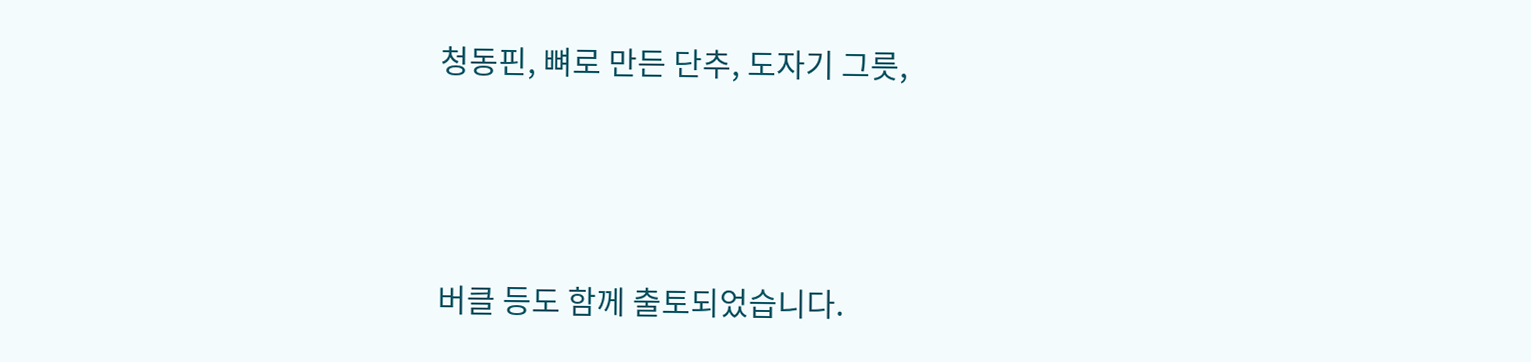청동핀, 뼈로 만든 단추, 도자기 그릇,



버클 등도 함께 출토되었습니다.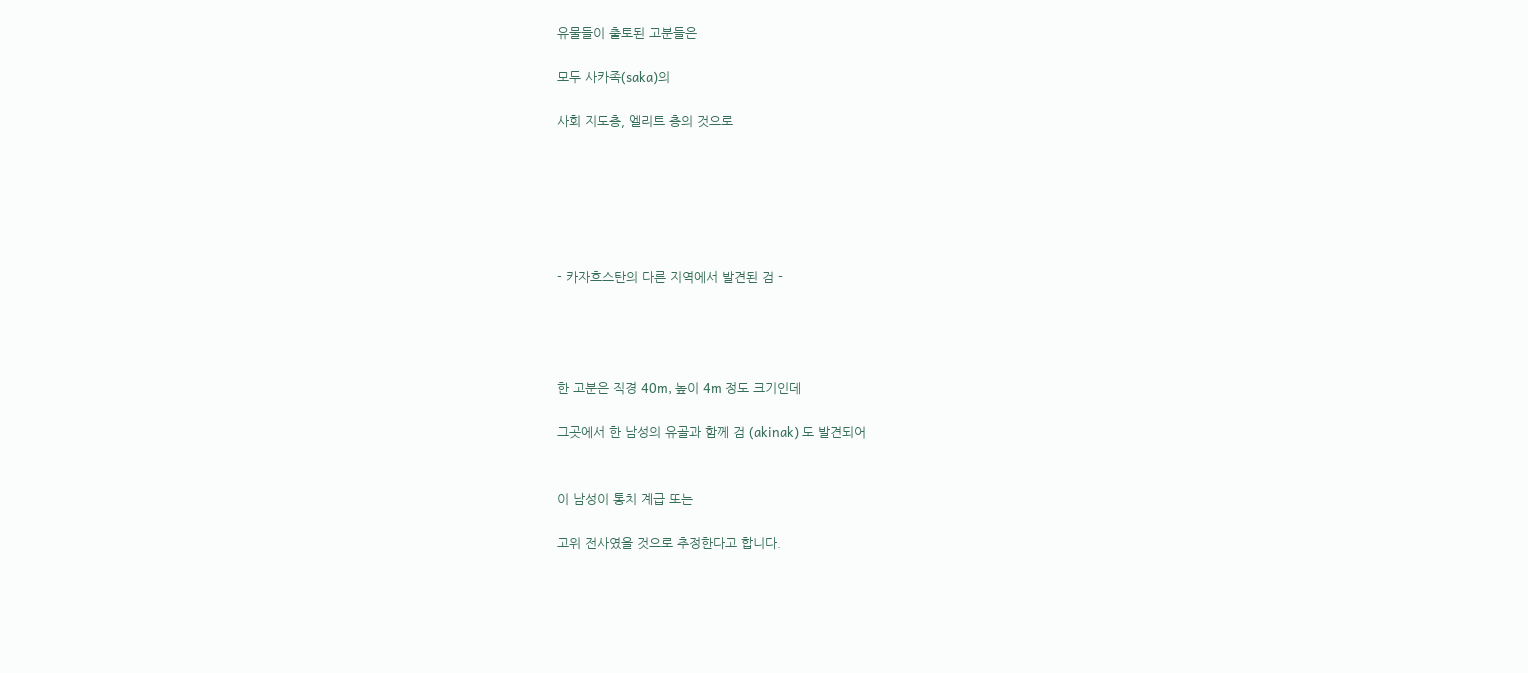유물들이 출토된 고분들은

모두 사카족(saka)의

사회 지도층, 엘리트 층의 것으로






- 카자흐스탄의 다른 지역에서 발견된 검 -




한 고분은 직경 40m, 높이 4m 정도 크기인데

그곳에서 한 남성의 유골과 함께 검 (akinak) 도 발견되어


이 남성이 통치 계급 또는

고위 전사였을 것으로 추정한다고 합니다.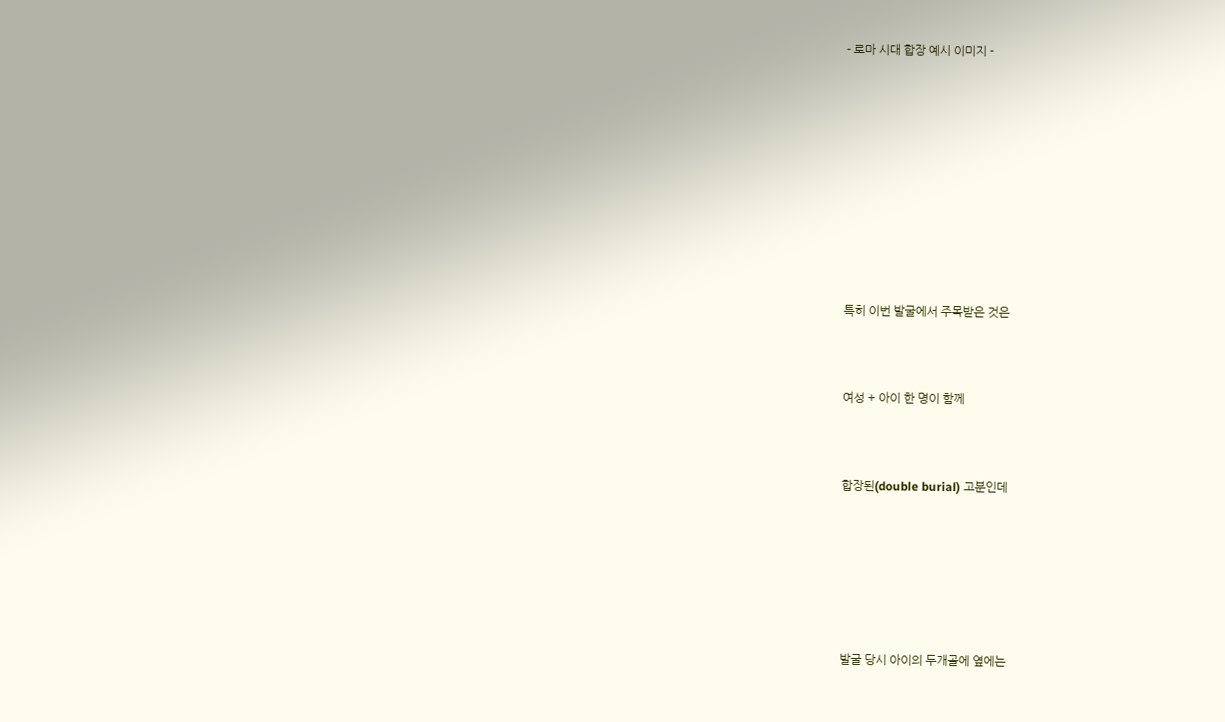- 로마 시대 합장 예시 이미지 -











특히 이번 발굴에서 주목받은 것은



여성 + 아이 한 명이 함께



합장된(double burial) 고분인데







발굴 당시 아이의 두개골에 옆에는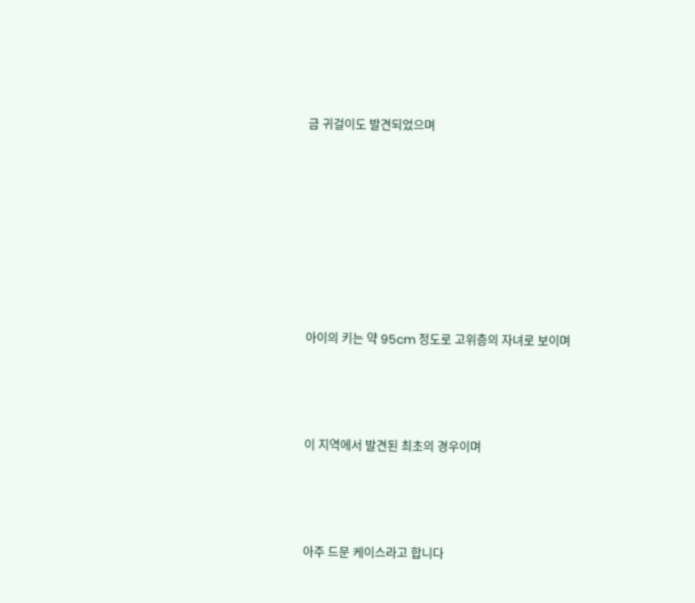금 귀걸이도 발견되었으며







아이의 키는 약 95cm 정도로 고위층의 자녀로 보이며



이 지역에서 발견된 최초의 경우이며



아주 드문 케이스라고 합니다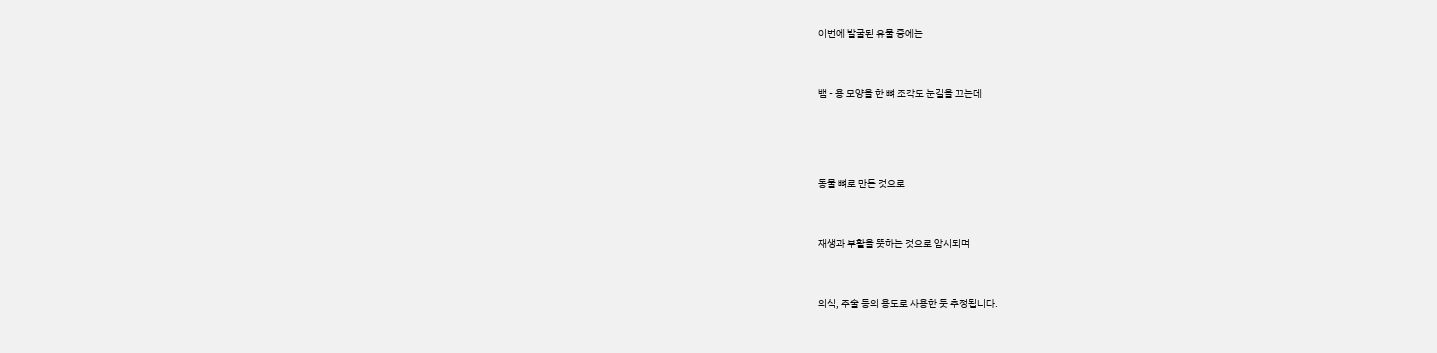이번에 발굴된 유물 중에는



뱀 - 용 모양을 한 뼈 조각도 눈길을 끄는데





동물 뼈로 만든 것으로



재생과 부활을 뜻하는 것으로 암시되며



의식, 주술 등의 용도로 사용한 듯 추정됩니다.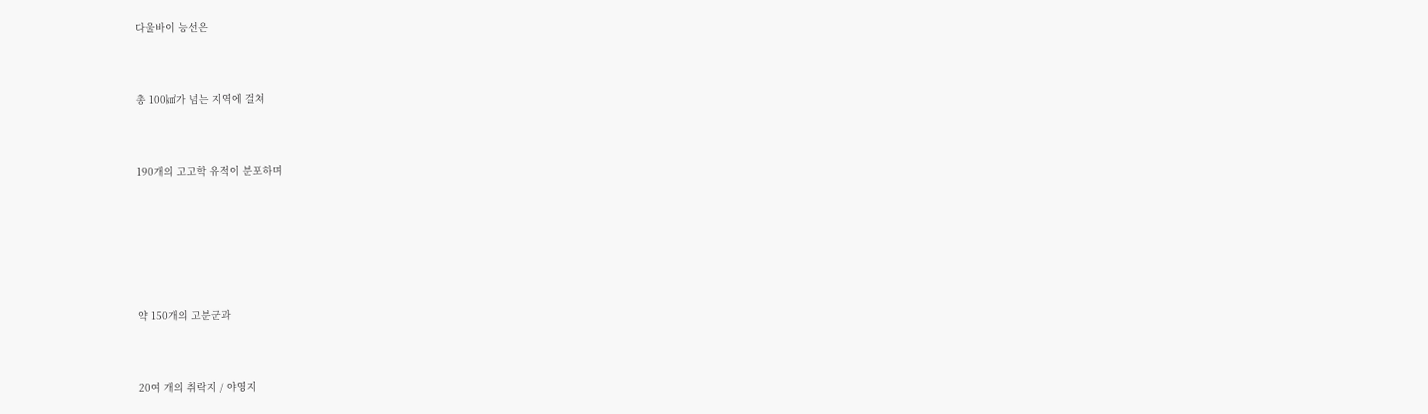다울바이 능선은



총 100㎢가 넘는 지역에 걸쳐



190개의 고고학 유적이 분포하며







약 150개의 고분군과



20여 개의 취락지 / 야영지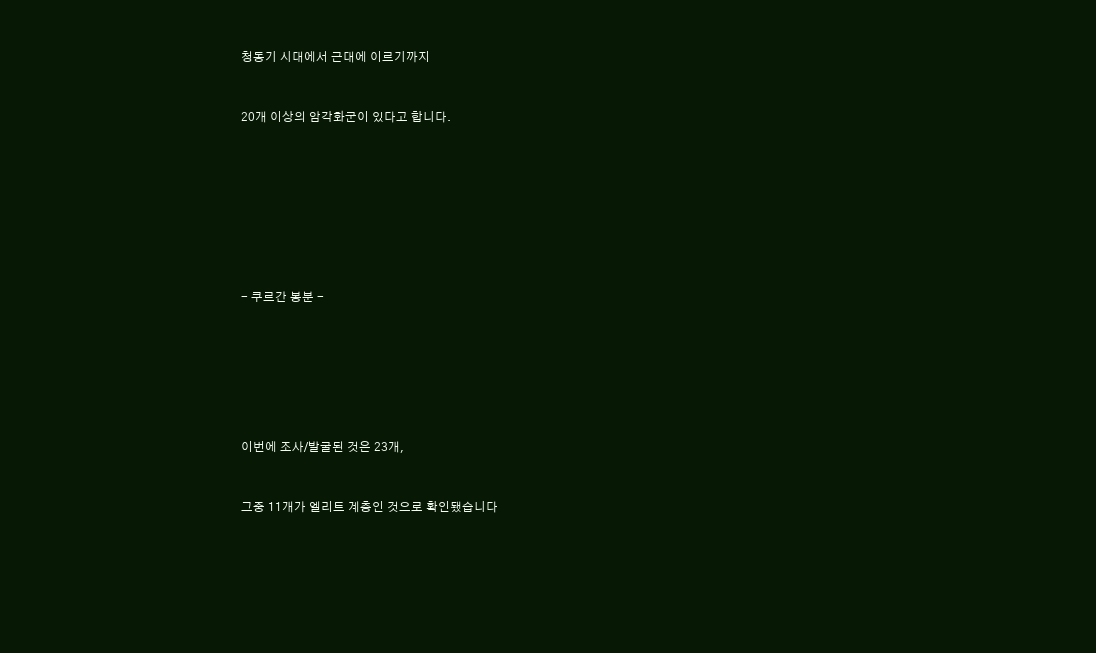청동기 시대에서 근대에 이르기까지



20개 이상의 암각화군이 있다고 합니다.











- 쿠르간 봉분 -









이번에 조사/발굴된 것은 23개,



그중 11개가 엘리트 계층인 것으로 확인됐습니다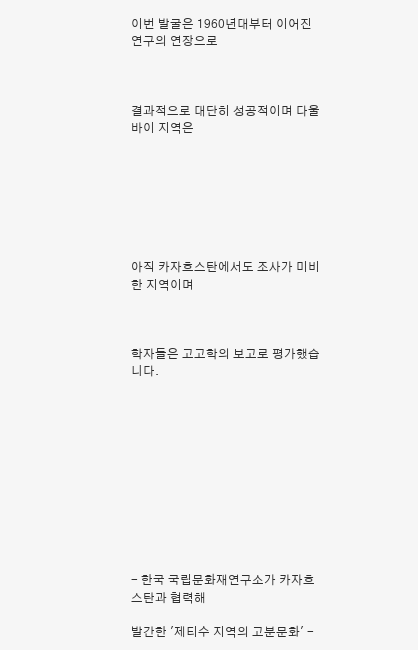이번 발굴은 1960년대부터 이어진 연구의 연장으로



결과적으로 대단히 성공적이며 다울바이 지역은







아직 카자흐스탄에서도 조사가 미비한 지역이며



학자들은 고고학의 보고로 평가했습니다.











- 한국 국립문화재연구소가 카자흐스탄과 협력해

발간한 '제티수 지역의 고분문화' -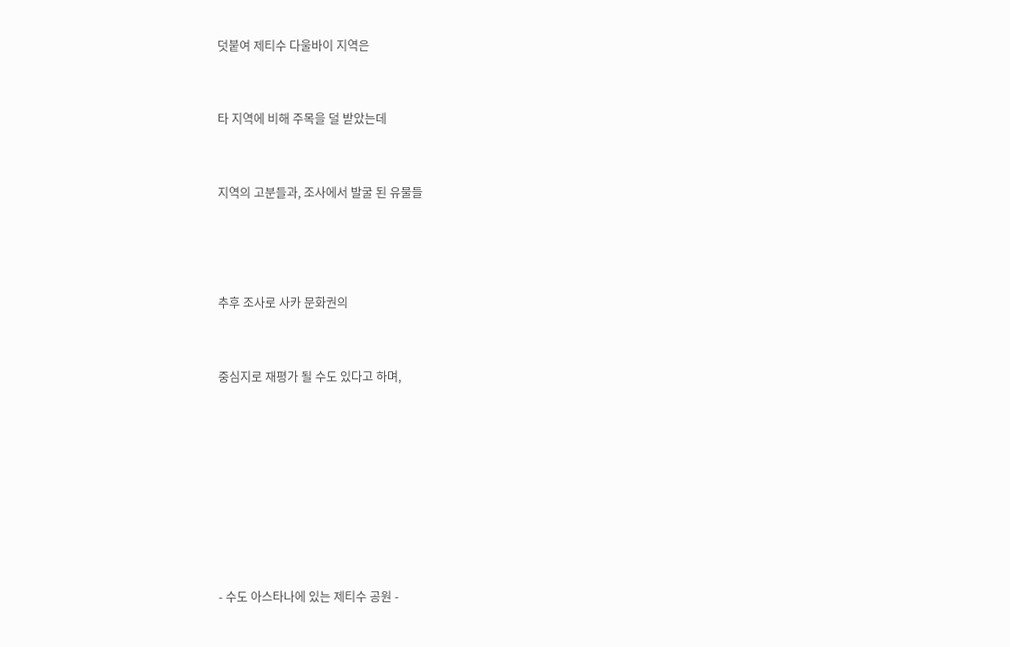덧붙여 제티수 다울바이 지역은



타 지역에 비해 주목을 덜 받았는데



지역의 고분들과, 조사에서 발굴 된 유물들





추후 조사로 사카 문화권의



중심지로 재평가 될 수도 있다고 하며,











- 수도 아스타나에 있는 제티수 공원 -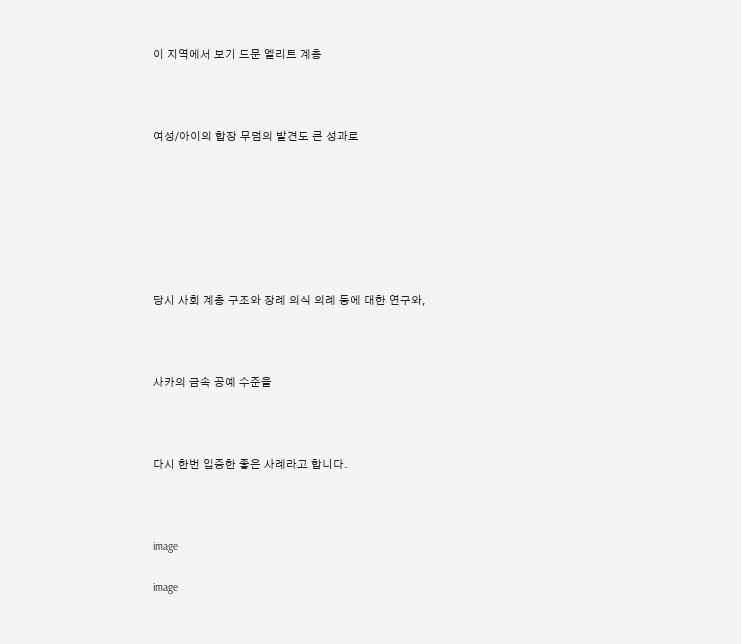이 지역에서 보기 드문 엘리트 계층



여성/아이의 합장 무덤의 발견도 큰 성과로







당시 사회 계층 구조와 장례 의식 의례 등에 대한 연구와,



사카의 금속 공예 수준을



다시 한번 입증한 좋은 사례라고 합니다.



image

image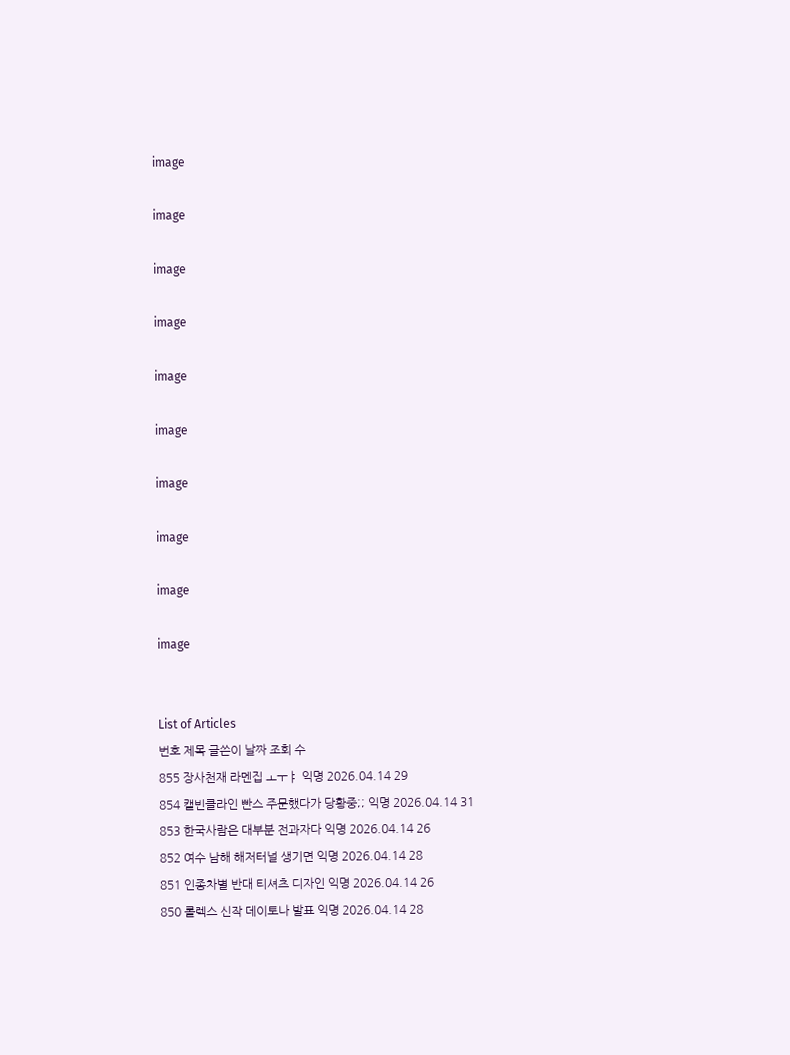image

image

image

image

image

image

image

image

image

image


List of Articles
번호 제목 글쓴이 날짜 조회 수
855 장사천재 라멘집 ㅗㅜㅑ 익명 2026.04.14 29
854 캘빈클라인 빤스 주문했다가 당황중;; 익명 2026.04.14 31
853 한국사람은 대부분 전과자다 익명 2026.04.14 26
852 여수 남해 해저터널 생기면 익명 2026.04.14 28
851 인종차별 반대 티셔츠 디자인 익명 2026.04.14 26
850 롤렉스 신작 데이토나 발표 익명 2026.04.14 28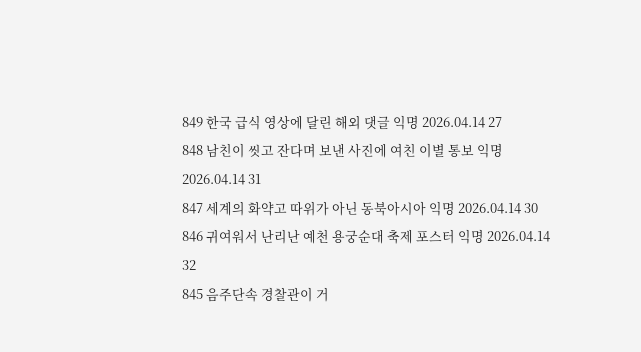849 한국 급식 영상에 달린 해외 댓글 익명 2026.04.14 27
848 남친이 씻고 잔다며 보낸 사진에 여친 이별 통보 익명 2026.04.14 31
847 세계의 화약고 따위가 아닌 동북아시아 익명 2026.04.14 30
846 귀여워서 난리난 예천 용궁순대 축제 포스터 익명 2026.04.14 32
845 음주단속 경찰관이 거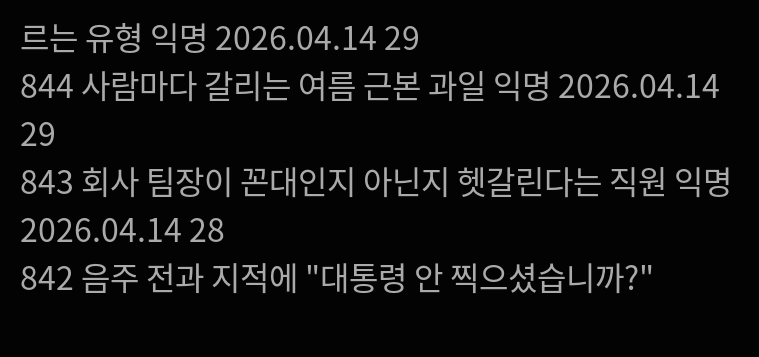르는 유형 익명 2026.04.14 29
844 사람마다 갈리는 여름 근본 과일 익명 2026.04.14 29
843 회사 팀장이 꼰대인지 아닌지 헷갈린다는 직원 익명 2026.04.14 28
842 음주 전과 지적에 "대통령 안 찍으셨습니까?"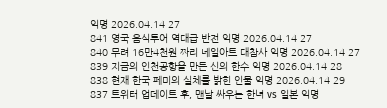익명 2026.04.14 27
841 영국 음식투어 역대급 반전 익명 2026.04.14 27
840 무려 16만4천원 짜리 네일아트 대참사 익명 2026.04.14 27
839 지금의 인천공항을 만든 신의 한수 익명 2026.04.14 28
838 현재 한국 페미의 실체를 밝힌 인물 익명 2026.04.14 29
837 트위터 업데이트 후, 맨날 싸우는 한녀 vs 일본 익명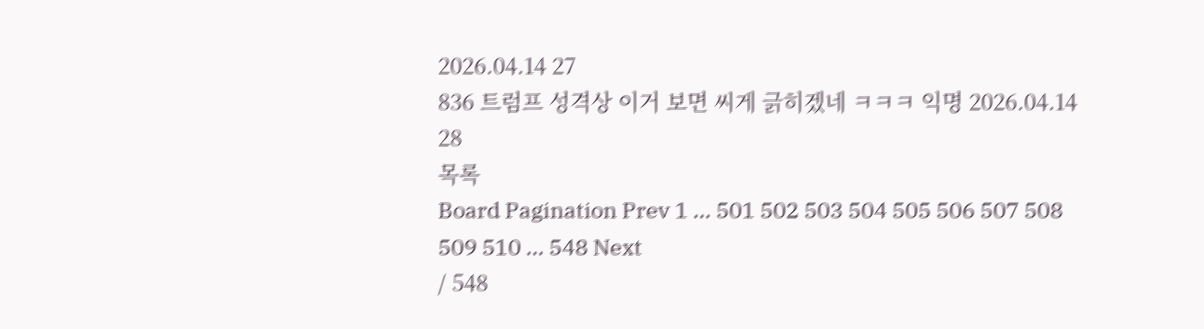2026.04.14 27
836 트럼프 성격상 이거 보면 씨게 긁히겠네 ㅋㅋㅋ 익명 2026.04.14 28
목록
Board Pagination Prev 1 ... 501 502 503 504 505 506 507 508 509 510 ... 548 Next
/ 548